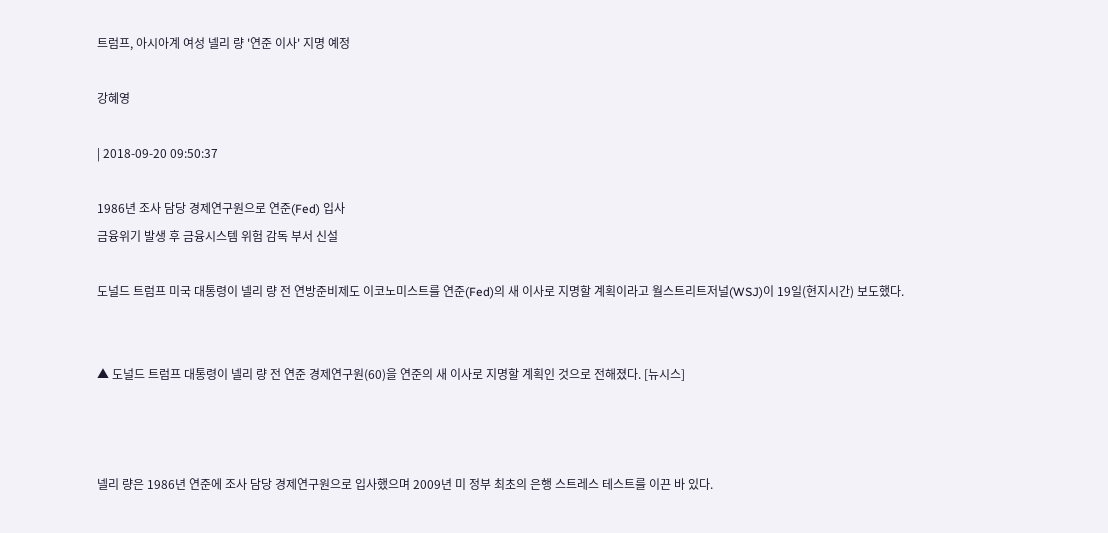트럼프, 아시아계 여성 넬리 량 '연준 이사' 지명 예정

강혜영

| 2018-09-20 09:50:37

1986년 조사 담당 경제연구원으로 연준(Fed) 입사
금융위기 발생 후 금융시스템 위험 감독 부서 신설

도널드 트럼프 미국 대통령이 넬리 량 전 연방준비제도 이코노미스트를 연준(Fed)의 새 이사로 지명할 계획이라고 월스트리트저널(WSJ)이 19일(현지시간) 보도했다.


▲ 도널드 트럼프 대통령이 넬리 량 전 연준 경제연구원(60)을 연준의 새 이사로 지명할 계획인 것으로 전해졌다. [뉴시스]



넬리 량은 1986년 연준에 조사 담당 경제연구원으로 입사했으며 2009년 미 정부 최초의 은행 스트레스 테스트를 이끈 바 있다.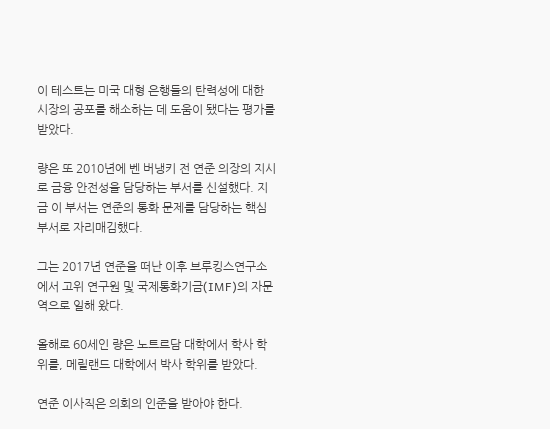이 테스트는 미국 대형 은행들의 탄력성에 대한 시장의 공포를 해소하는 데 도움이 됐다는 평가를 받았다.

량은 또 2010년에 벤 버냉키 전 연준 의장의 지시로 금융 안전성을 담당하는 부서를 신설했다. 지금 이 부서는 연준의 통화 문제를 담당하는 핵심 부서로 자리매김했다.

그는 2017년 연준을 떠난 이후 브루킹스연구소에서 고위 연구원 및 국제통화기금(IMF)의 자문역으로 일해 왔다.

올해로 60세인 량은 노트르담 대학에서 학사 학위를, 메릴랜드 대학에서 박사 학위를 받았다.

연준 이사직은 의회의 인준을 받아야 한다.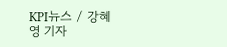KPI뉴스 / 강혜영 기자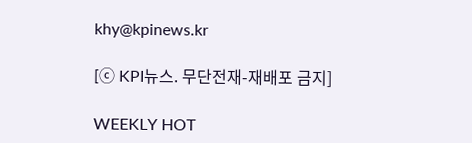khy@kpinews.kr

[ⓒ KPI뉴스. 무단전재-재배포 금지]

WEEKLY HOT